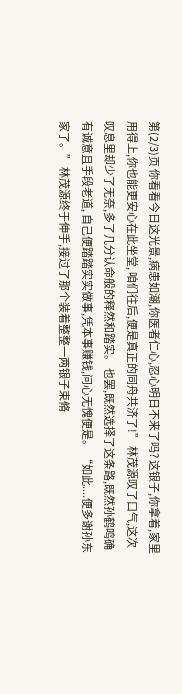第(2/3)页 你看看今日这光景,病患如潮,你医者仁心,忍心明日不来了吗? 这银子,你拿着,家里用得上,你也能更安心在此坐堂, 咱们往后,便是真正的同舟共济了!” 林茂源叹了口气,这次叹息里却少了无奈,多了几分认命般的释然和踏实。 也罢,既然选择了这条路,既然孙鹤鸣确有诚意且手段老道, 自己便踏踏实实做事,凭本事赚钱,问心无愧便是。 “如此....便多谢孙东家了。” 林茂源终于伸手,接过了那个装着整整一两银子束脩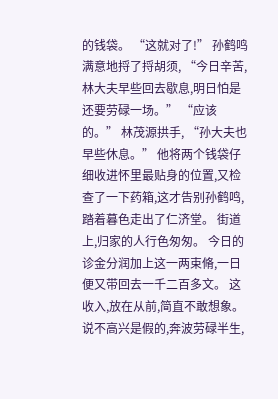的钱袋。 “这就对了!” 孙鹤鸣满意地捋了捋胡须, “今日辛苦,林大夫早些回去歇息,明日怕是还要劳碌一场。” “应该的。” 林茂源拱手, “孙大夫也早些休息。” 他将两个钱袋仔细收进怀里最贴身的位置,又检查了一下药箱,这才告别孙鹤鸣,踏着暮色走出了仁济堂。 街道上,归家的人行色匆匆。 今日的诊金分润加上这一两束脩,一日便又带回去一千二百多文。 这收入,放在从前,简直不敢想象。 说不高兴是假的,奔波劳碌半生,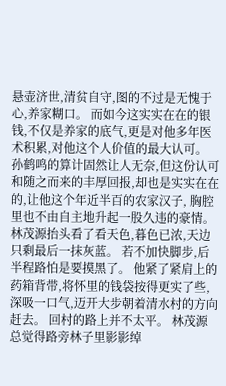悬壶济世,清贫自守,图的不过是无愧于心,养家糊口。 而如今这实实在在的银钱,不仅是养家的底气,更是对他多年医术积累,对他这个人价值的最大认可。 孙鹤鸣的算计固然让人无奈,但这份认可和随之而来的丰厚回报,却也是实实在在的,让他这个年近半百的农家汉子, 胸腔里也不由自主地升起一股久违的豪情。 林茂源抬头看了看天色,暮色已浓,天边只剩最后一抹灰蓝。 若不加快脚步,后半程路怕是要摸黑了。 他紧了紧肩上的药箱背带,将怀里的钱袋按得更实了些,深吸一口气,迈开大步朝着清水村的方向赶去。 回村的路上并不太平。 林茂源总觉得路旁林子里影影绰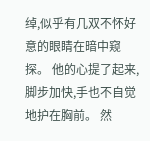绰,似乎有几双不怀好意的眼睛在暗中窥探。 他的心提了起来,脚步加快,手也不自觉地护在胸前。 然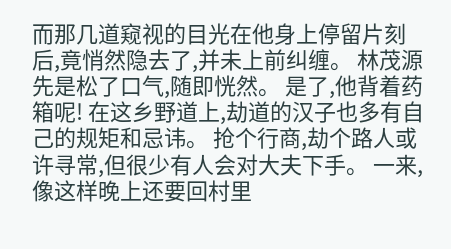而那几道窥视的目光在他身上停留片刻后,竟悄然隐去了,并未上前纠缠。 林茂源先是松了口气,随即恍然。 是了,他背着药箱呢! 在这乡野道上,劫道的汉子也多有自己的规矩和忌讳。 抢个行商,劫个路人或许寻常,但很少有人会对大夫下手。 一来,像这样晚上还要回村里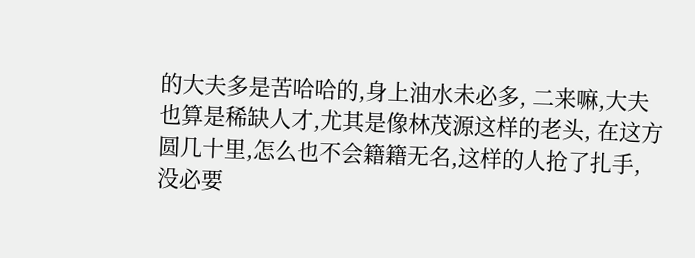的大夫多是苦哈哈的,身上油水未必多, 二来嘛,大夫也算是稀缺人才,尤其是像林茂源这样的老头, 在这方圆几十里,怎么也不会籍籍无名,这样的人抢了扎手,没必要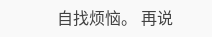自找烦恼。 再说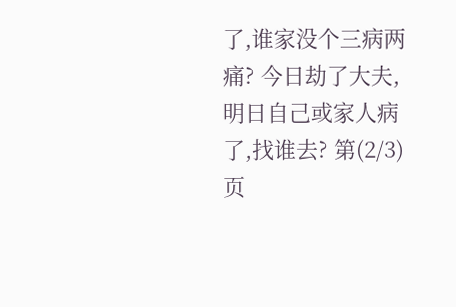了,谁家没个三病两痛? 今日劫了大夫,明日自己或家人病了,找谁去? 第(2/3)页